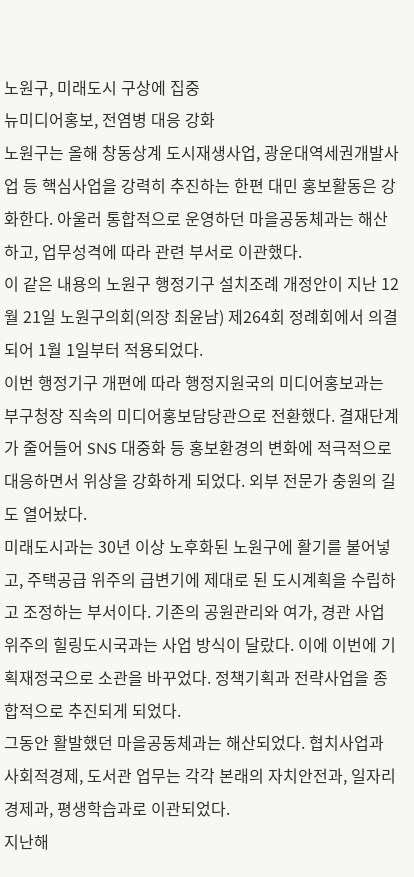노원구, 미래도시 구상에 집중
뉴미디어홍보, 전염병 대응 강화
노원구는 올해 창동상계 도시재생사업, 광운대역세권개발사업 등 핵심사업을 강력히 추진하는 한편 대민 홍보활동은 강화한다. 아울러 통합적으로 운영하던 마을공동체과는 해산하고, 업무성격에 따라 관련 부서로 이관했다.
이 같은 내용의 노원구 행정기구 설치조례 개정안이 지난 12월 21일 노원구의회(의장 최윤남) 제264회 정례회에서 의결되어 1월 1일부터 적용되었다.
이번 행정기구 개편에 따라 행정지원국의 미디어홍보과는 부구청장 직속의 미디어홍보담당관으로 전환했다. 결재단계가 줄어들어 SNS 대중화 등 홍보환경의 변화에 적극적으로 대응하면서 위상을 강화하게 되었다. 외부 전문가 충원의 길도 열어놨다.
미래도시과는 30년 이상 노후화된 노원구에 활기를 불어넣고, 주택공급 위주의 급변기에 제대로 된 도시계획을 수립하고 조정하는 부서이다. 기존의 공원관리와 여가, 경관 사업 위주의 힐링도시국과는 사업 방식이 달랐다. 이에 이번에 기획재정국으로 소관을 바꾸었다. 정책기획과 전략사업을 종합적으로 추진되게 되었다.
그동안 활발했던 마을공동체과는 해산되었다. 협치사업과 사회적경제, 도서관 업무는 각각 본래의 자치안전과, 일자리경제과, 평생학습과로 이관되었다.
지난해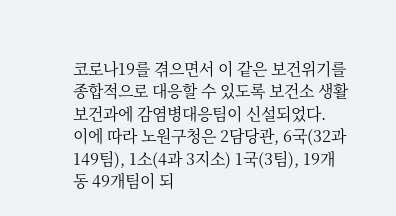코로나19를 겪으면서 이 같은 보건위기를 종합적으로 대응할 수 있도록 보건소 생활보건과에 감염병대응팀이 신설되었다.
이에 따라 노원구청은 2담당관, 6국(32과 149팀), 1소(4과 3지소) 1국(3팀), 19개동 49개팀이 되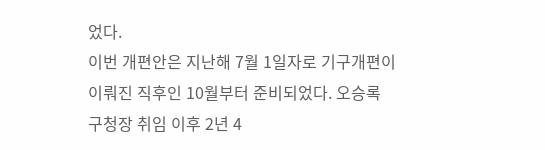었다.
이번 개편안은 지난해 7월 1일자로 기구개편이 이뤄진 직후인 10월부터 준비되었다. 오승록 구청장 취임 이후 2년 4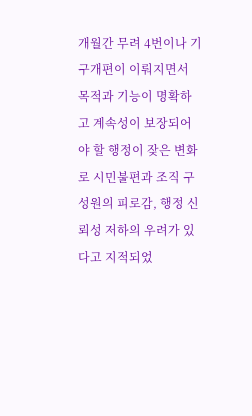개월간 무려 4번이나 기구개편이 이뤄지면서 목적과 기능이 명확하고 계속성이 보장되어야 할 행정이 잦은 변화로 시민불편과 조직 구성원의 피로감, 행정 신뢰성 저하의 우려가 있다고 지적되었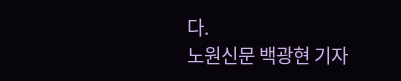다.
노원신문 백광현 기자